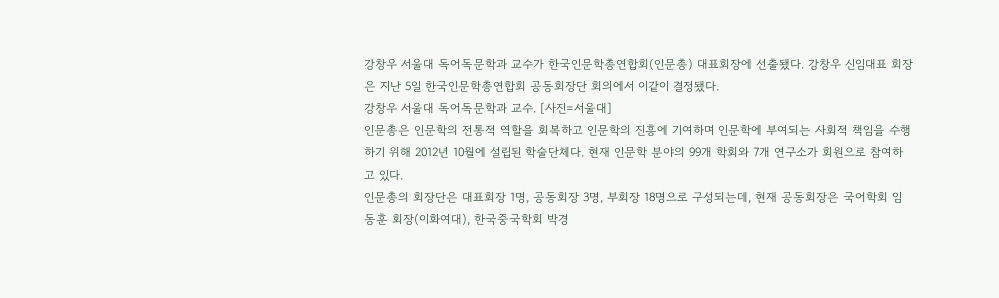강창우 서울대 독어독문학과 교수가 한국인문학총연합회(인문총) 대표회장에 선출됐다. 강창우 신임대표 회장은 지난 5일 한국인문학총연합회 공동회장단 회의에서 이같이 결정됐다.
강창우 서울대 독어독문학과 교수. [사진=서울대]
인문총은 인문학의 전통적 역할을 회복하고 인문학의 진흥에 기여하며 인문학에 부여되는 사회적 책임을 수행하기 위해 2012년 10월에 설립된 학술단체다. 현재 인문학 분야의 99개 학회와 7개 연구소가 회원으로 참여하고 있다.
인문총의 회장단은 대표회장 1명, 공동회장 3명, 부회장 18명으로 구성되는데, 현재 공동회장은 국어학회 임동훈 회장(이화여대), 한국중국학회 박경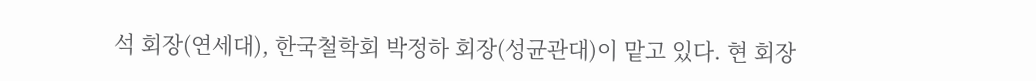석 회장(연세대), 한국철학회 박정하 회장(성균관대)이 맡고 있다. 현 회장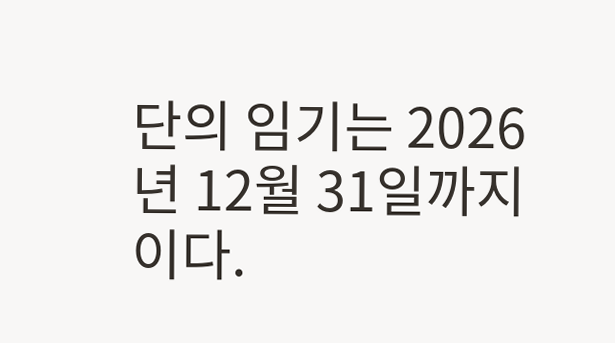단의 임기는 2026년 12월 31일까지이다.